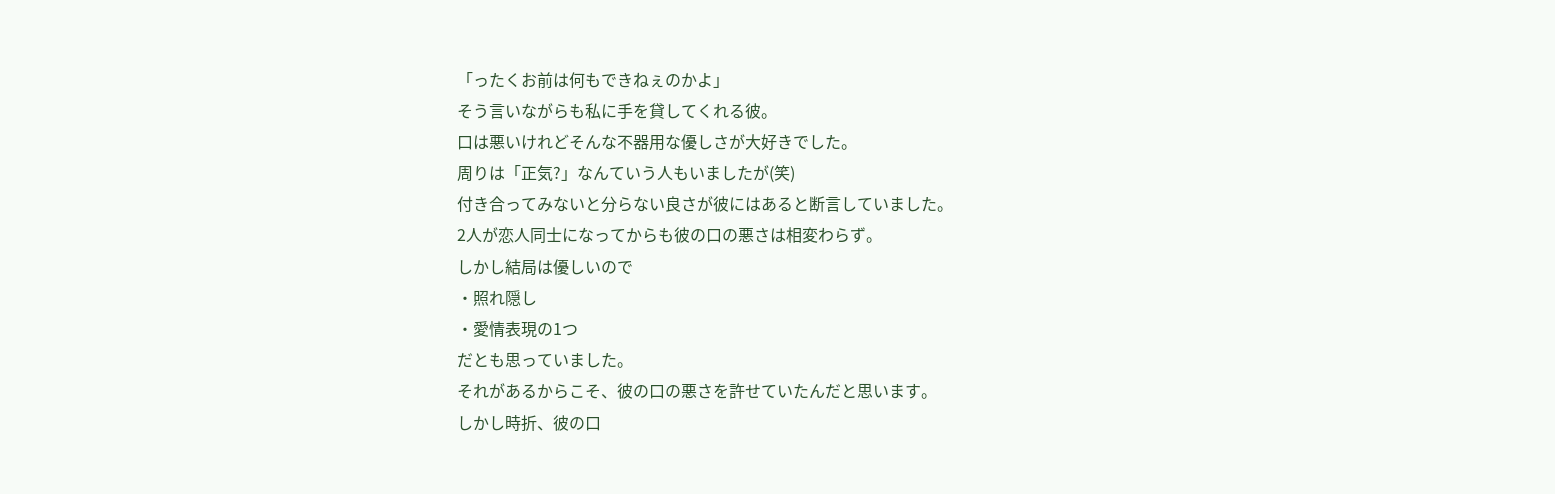「ったくお前は何もできねぇのかよ」
そう言いながらも私に手を貸してくれる彼。
口は悪いけれどそんな不器用な優しさが大好きでした。
周りは「正気?」なんていう人もいましたが(笑)
付き合ってみないと分らない良さが彼にはあると断言していました。
2人が恋人同士になってからも彼の口の悪さは相変わらず。
しかし結局は優しいので
・照れ隠し
・愛情表現の1つ
だとも思っていました。
それがあるからこそ、彼の口の悪さを許せていたんだと思います。
しかし時折、彼の口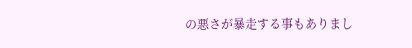の悪さが暴走する事もありまし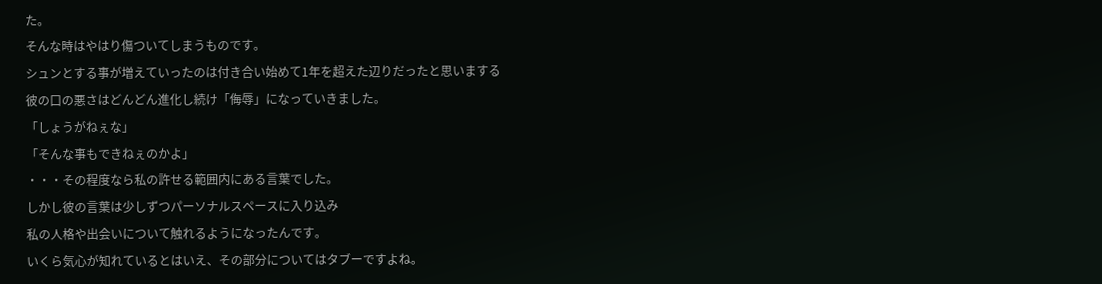た。
そんな時はやはり傷ついてしまうものです。
シュンとする事が増えていったのは付き合い始めて1年を超えた辺りだったと思いまする
彼の口の悪さはどんどん進化し続け「侮辱」になっていきました。
「しょうがねぇな」
「そんな事もできねぇのかよ」
・・・その程度なら私の許せる範囲内にある言葉でした。
しかし彼の言葉は少しずつパーソナルスペースに入り込み
私の人格や出会いについて触れるようになったんです。
いくら気心が知れているとはいえ、その部分についてはタブーですよね。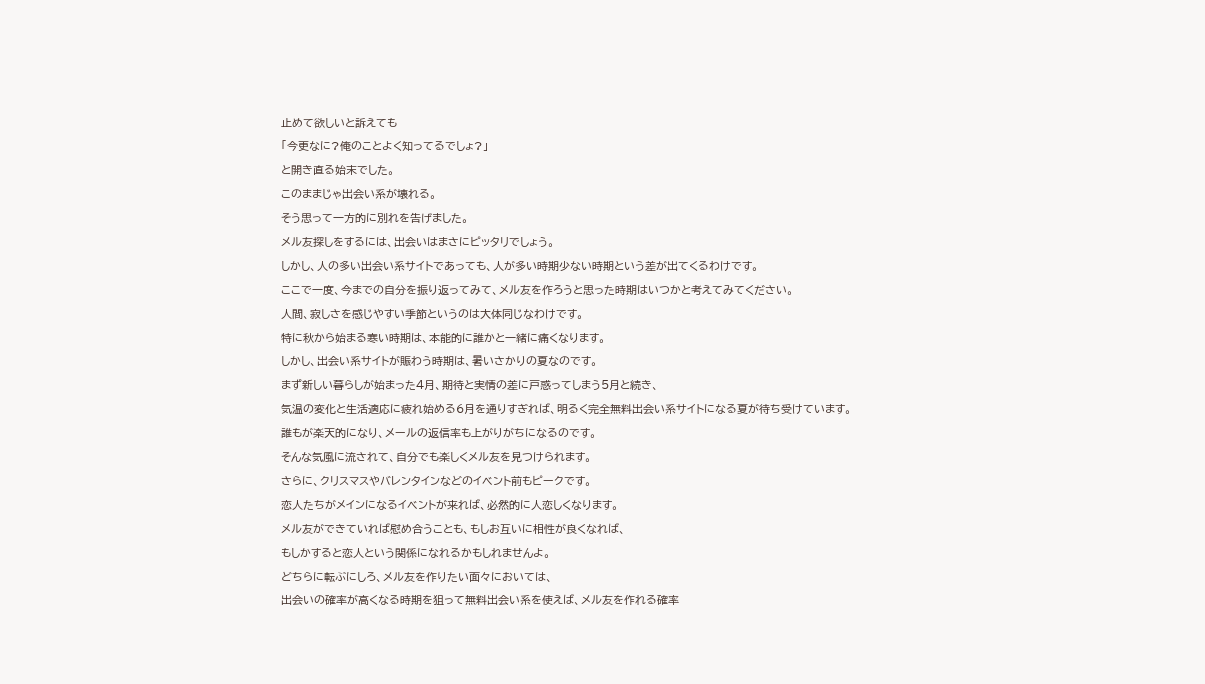止めて欲しいと訴えても
「今更なに?俺のことよく知ってるでしょ?」
と開き直る始末でした。
このままじゃ出会い系が壊れる。
そう思って一方的に別れを告げました。
メル友探しをするには、出会いはまさにピッタリでしょう。
しかし、人の多い出会い系サイトであっても、人が多い時期少ない時期という差が出てくるわけです。
ここで一度、今までの自分を振り返ってみて、メル友を作ろうと思った時期はいつかと考えてみてください。
人間、寂しさを感じやすい季節というのは大体同じなわけです。
特に秋から始まる寒い時期は、本能的に誰かと一緒に痛くなります。
しかし、出会い系サイトが賑わう時期は、暑いさかりの夏なのです。
まず新しい暮らしが始まった4月、期待と実情の差に戸惑ってしまう5月と続き、
気温の変化と生活適応に疲れ始める6月を通りすぎれば、明るく完全無料出会い系サイトになる夏が待ち受けています。
誰もが楽天的になり、メールの返信率も上がりがちになるのです。
そんな気風に流されて、自分でも楽しくメル友を見つけられます。
さらに、クリスマスやバレンタインなどのイベント前もピークです。
恋人たちがメインになるイベントが来れば、必然的に人恋しくなります。
メル友ができていれば慰め合うことも、もしお互いに相性が良くなれば、
もしかすると恋人という関係になれるかもしれませんよ。
どちらに転ぶにしろ、メル友を作りたい面々においては、
出会いの確率が高くなる時期を狙って無料出会い系を使えば、メル友を作れる確率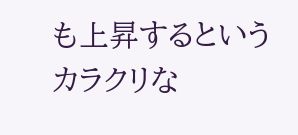も上昇するというカラクリな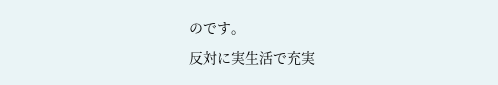のです。
反対に実生活で充実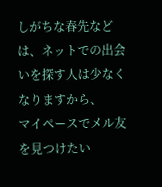しがちな春先などは、ネットでの出会いを探す人は少なくなりますから、
マイペースでメル友を見つけたい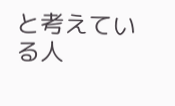と考えている人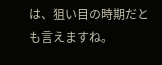は、狙い目の時期だとも言えますね。